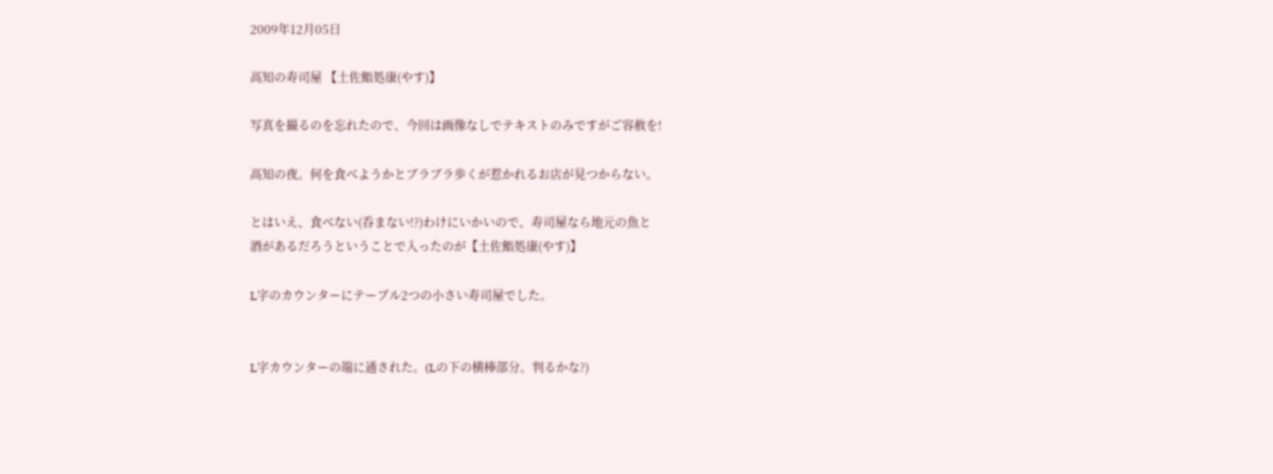2009年12月05日

高知の寿司屋 【土佐鮨処康(やす)】

写真を撮るのを忘れたので、今回は画像なしでテキストのみですがご容赦を!

高知の夜。何を食べようかとブラブラ歩くが惹かれるお店が見つからない。

とはいえ、食べない(呑まない!?)わけにいかいので、寿司屋なら地元の魚と
酒があるだろうということで入ったのが【土佐鮨処康(やす)】

L字のカウンターにテーブル2つの小さい寿司屋でした。


L字カウンターの端に通された。(Lの下の横棒部分。判るかな?)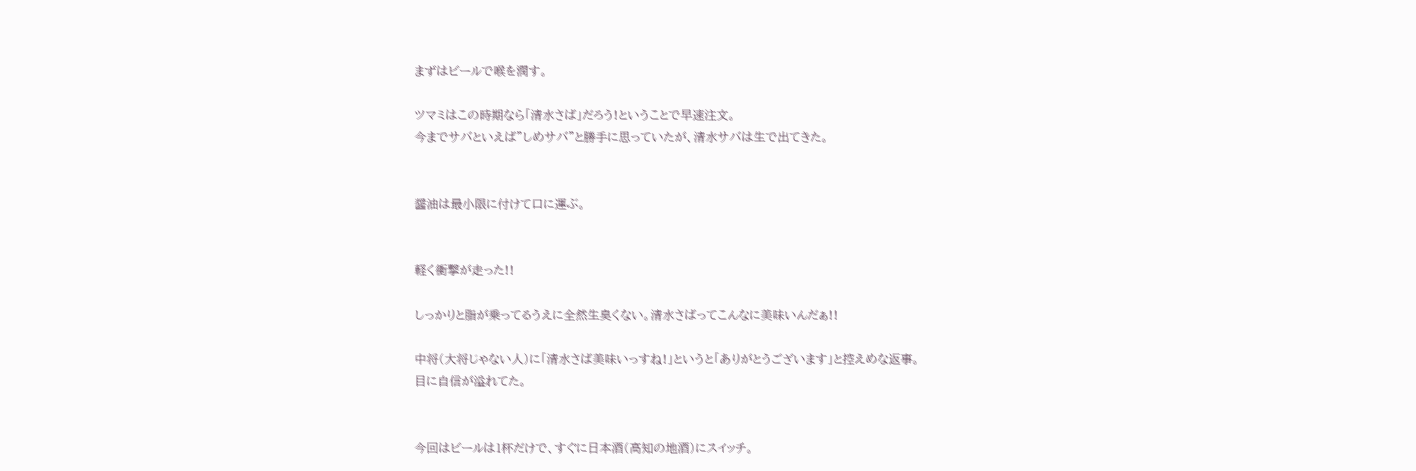まずはビールで喉を潤す。

ツマミはこの時期なら「清水さば」だろう!ということで早速注文。
今までサバといえば"しめサバ"と勝手に思っていたが、清水サバは生で出てきた。


醤油は最小限に付けて口に運ぶ。


軽く衝撃が走った!!

しっかりと脂が乗ってるうえに全然生臭くない。清水さばってこんなに美味いんだぁ!!

中将(大将じゃない人)に「清水さば美味いっすね!」というと「ありがとうございます」と控えめな返事。
目に自信が溢れてた。


今回はビールは1杯だけで、すぐに日本酒(高知の地酒)にスイッチ。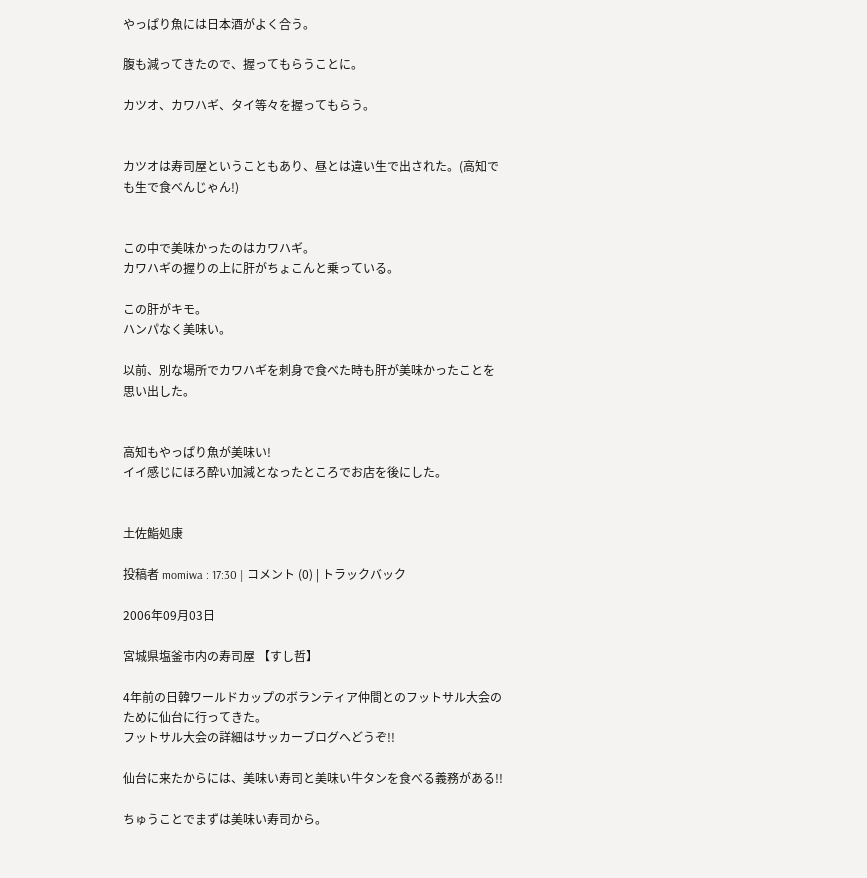やっぱり魚には日本酒がよく合う。

腹も減ってきたので、握ってもらうことに。

カツオ、カワハギ、タイ等々を握ってもらう。


カツオは寿司屋ということもあり、昼とは違い生で出された。(高知でも生で食べんじゃん!)


この中で美味かったのはカワハギ。
カワハギの握りの上に肝がちょこんと乗っている。

この肝がキモ。
ハンパなく美味い。

以前、別な場所でカワハギを刺身で食べた時も肝が美味かったことを思い出した。


高知もやっぱり魚が美味い!
イイ感じにほろ酔い加減となったところでお店を後にした。


土佐鮨処康

投稿者 momiwa : 17:30 | コメント (0) | トラックバック

2006年09月03日

宮城県塩釜市内の寿司屋 【すし哲】

4年前の日韓ワールドカップのボランティア仲間とのフットサル大会のために仙台に行ってきた。
フットサル大会の詳細はサッカーブログへどうぞ!!

仙台に来たからには、美味い寿司と美味い牛タンを食べる義務がある!!

ちゅうことでまずは美味い寿司から。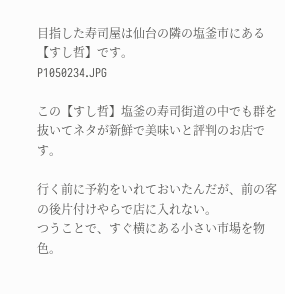目指した寿司屋は仙台の隣の塩釜市にある【すし哲】です。
P1050234.JPG

この【すし哲】塩釜の寿司街道の中でも群を抜いてネタが新鮮で美味いと評判のお店です。

行く前に予約をいれておいたんだが、前の客の後片付けやらで店に入れない。
つうことで、すぐ横にある小さい市場を物色。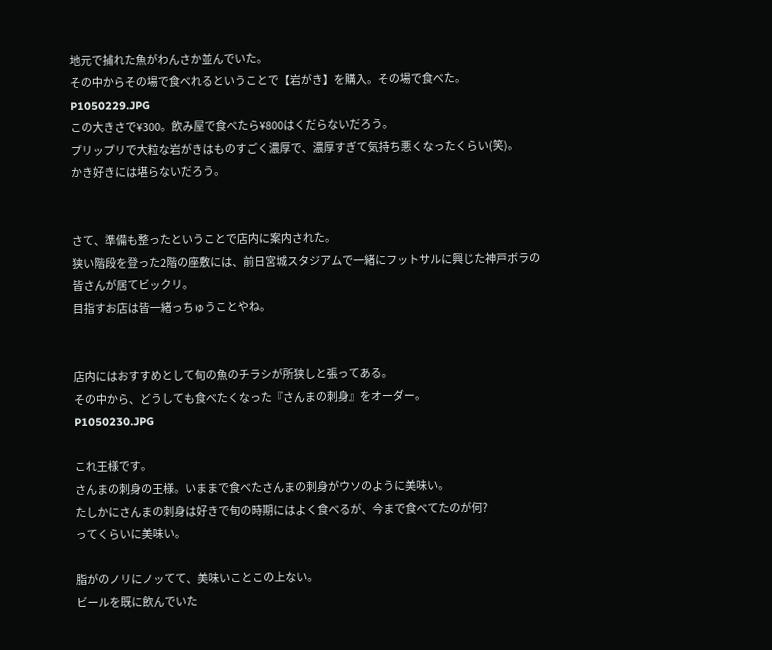地元で捕れた魚がわんさか並んでいた。
その中からその場で食べれるということで【岩がき】を購入。その場で食べた。
P1050229.JPG
この大きさで¥300。飲み屋で食べたら¥800はくだらないだろう。
プリップリで大粒な岩がきはものすごく濃厚で、濃厚すぎて気持ち悪くなったくらい(笑)。
かき好きには堪らないだろう。


さて、準備も整ったということで店内に案内された。
狭い階段を登った2階の座敷には、前日宮城スタジアムで一緒にフットサルに興じた神戸ボラの
皆さんが居てビックリ。
目指すお店は皆一緒っちゅうことやね。


店内にはおすすめとして旬の魚のチラシが所狭しと張ってある。
その中から、どうしても食べたくなった『さんまの刺身』をオーダー。
P1050230.JPG

これ王様です。
さんまの刺身の王様。いままで食べたさんまの刺身がウソのように美味い。
たしかにさんまの刺身は好きで旬の時期にはよく食べるが、今まで食べてたのが何?
ってくらいに美味い。

脂がのノリにノッてて、美味いことこの上ない。
ビールを既に飲んでいた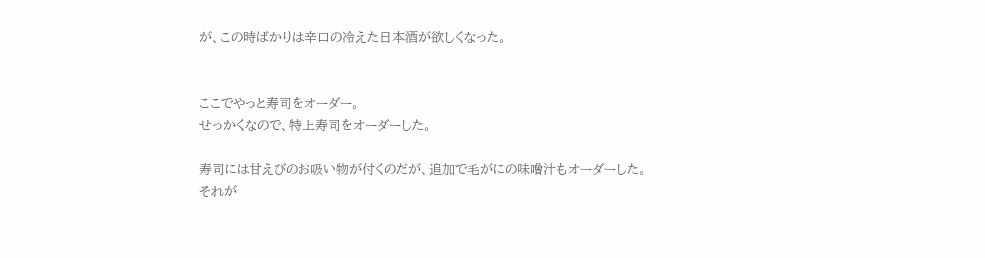が、この時ばかりは辛口の冷えた日本酒が欲しくなった。


ここでやっと寿司をオーダー。
せっかくなので、特上寿司をオーダーした。

寿司には甘えびのお吸い物が付くのだが、追加で毛がにの味噌汁もオーダーした。
それが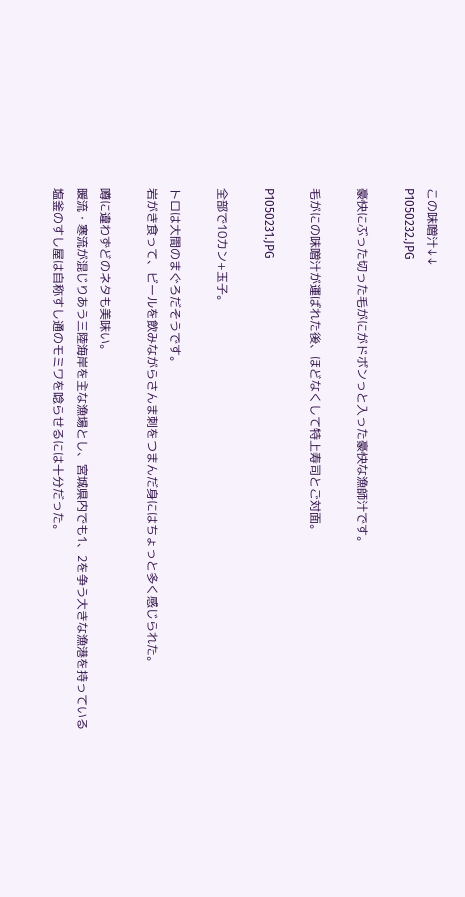この味噌汁↓↓
P1050232.JPG

豪快にぶった切った毛がにがドボンっと入った豪快な漁師汁です。

毛がにの味噌汁が運ばれた後、ほどなくして特上寿司とご対面。

P1050231.JPG

全部で10カン+玉子。

トロは大間のまぐろだそうです。
岩がき食って、ビールを飲みながらさんま刺をつまんだ身にはちょっと多く感じられた。

噂に違わずどのネタも美味い。
暖流・寒流が混じりあう三陸海岸を主な漁場とし、宮城県内でも1、2を争う大きな漁港を持っている
塩釜のすし屋は自称すし通のモミワを唸らせるには十分だった。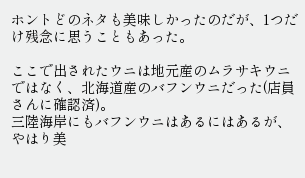ホントどのネタも美味しかったのだが、1つだけ残念に思うこともあった。

ここで出されたウニは地元産のムラサキウニではなく、北海道産のバフンウニだった(店員さんに確認済)。
三陸海岸にもバフンウニはあるにはあるが、やはり美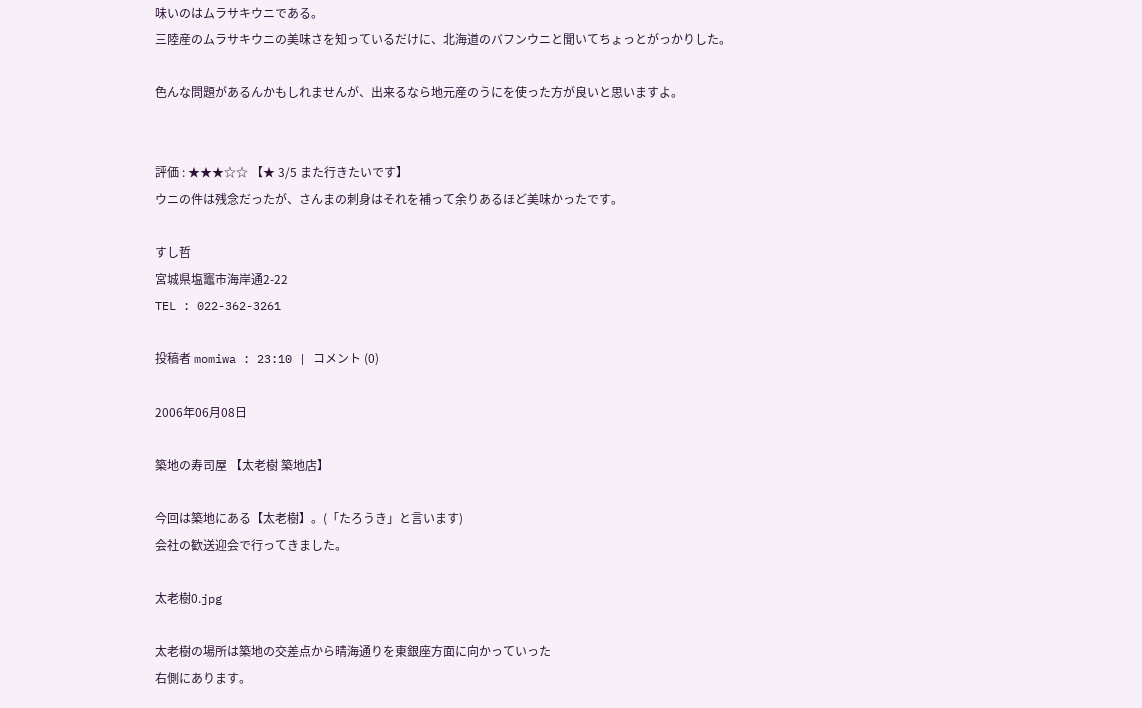味いのはムラサキウニである。
三陸産のムラサキウニの美味さを知っているだけに、北海道のバフンウニと聞いてちょっとがっかりした。

色んな問題があるんかもしれませんが、出来るなら地元産のうにを使った方が良いと思いますよ。


評価 : ★★★☆☆ 【★ 3/5 また行きたいです】
ウニの件は残念だったが、さんまの刺身はそれを補って余りあるほど美味かったです。

すし哲
宮城県塩竈市海岸通2-22
TEL : 022-362-3261

投稿者 momiwa : 23:10 | コメント (0)

2006年06月08日

築地の寿司屋 【太老樹 築地店】

今回は築地にある【太老樹】。(「たろうき」と言います)
会社の歓送迎会で行ってきました。

太老樹0.jpg

太老樹の場所は築地の交差点から晴海通りを東銀座方面に向かっていった
右側にあります。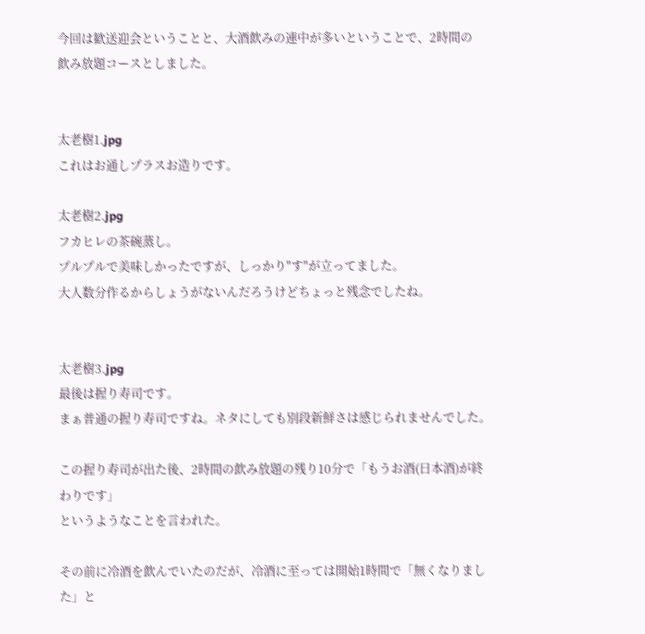今回は歓送迎会ということと、大酒飲みの連中が多いということで、2時間の
飲み放題コースとしました。


太老樹1.jpg
これはお通しプラスお造りです。

太老樹2.jpg
フカヒレの茶碗蒸し。
プルプルで美味しかったですが、しっかり"す"が立ってました。
大人数分作るからしょうがないんだろうけどちょっと残念でしたね。


太老樹3.jpg
最後は握り寿司です。
まぁ普通の握り寿司ですね。ネタにしても別段新鮮さは感じられませんでした。

この握り寿司が出た後、2時間の飲み放題の残り10分で「もうお酒(日本酒)が終わりです」
というようなことを言われた。

その前に冷酒を飲んでいたのだが、冷酒に至っては開始1時間で「無くなりました」と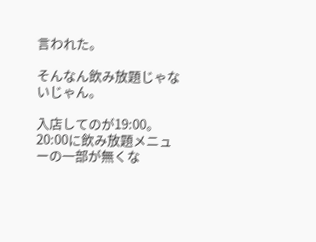言われた。

そんなん飲み放題じゃないじゃん。

入店してのが19:00。
20:00に飲み放題メニューの一部が無くな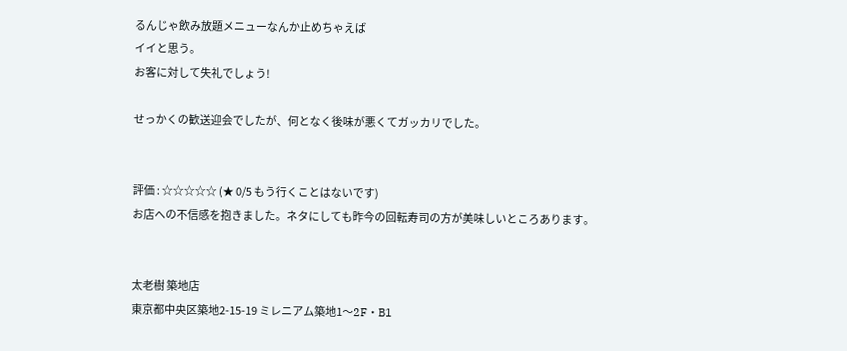るんじゃ飲み放題メニューなんか止めちゃえば
イイと思う。
お客に対して失礼でしょう!

せっかくの歓送迎会でしたが、何となく後味が悪くてガッカリでした。


評価 : ☆☆☆☆☆ (★ 0/5 もう行くことはないです)
お店への不信感を抱きました。ネタにしても昨今の回転寿司の方が美味しいところあります。


太老樹 築地店
東京都中央区築地2-15-19 ミレニアム築地1〜2F・B1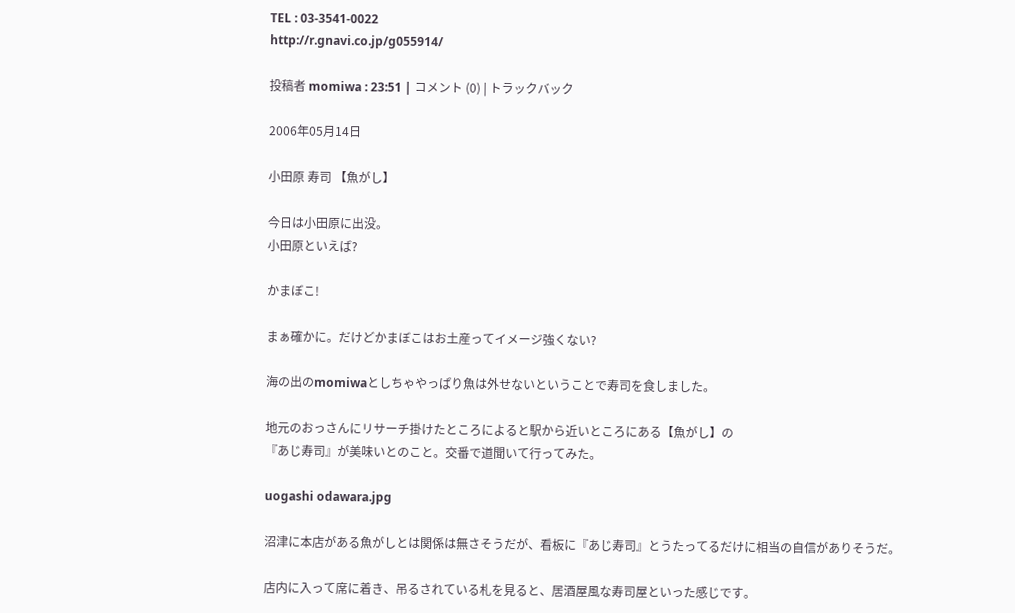TEL : 03-3541-0022
http://r.gnavi.co.jp/g055914/

投稿者 momiwa : 23:51 | コメント (0) | トラックバック

2006年05月14日

小田原 寿司 【魚がし】

今日は小田原に出没。
小田原といえば?

かまぼこ!

まぁ確かに。だけどかまぼこはお土産ってイメージ強くない?

海の出のmomiwaとしちゃやっぱり魚は外せないということで寿司を食しました。

地元のおっさんにリサーチ掛けたところによると駅から近いところにある【魚がし】の
『あじ寿司』が美味いとのこと。交番で道聞いて行ってみた。

uogashi odawara.jpg

沼津に本店がある魚がしとは関係は無さそうだが、看板に『あじ寿司』とうたってるだけに相当の自信がありそうだ。

店内に入って席に着き、吊るされている札を見ると、居酒屋風な寿司屋といった感じです。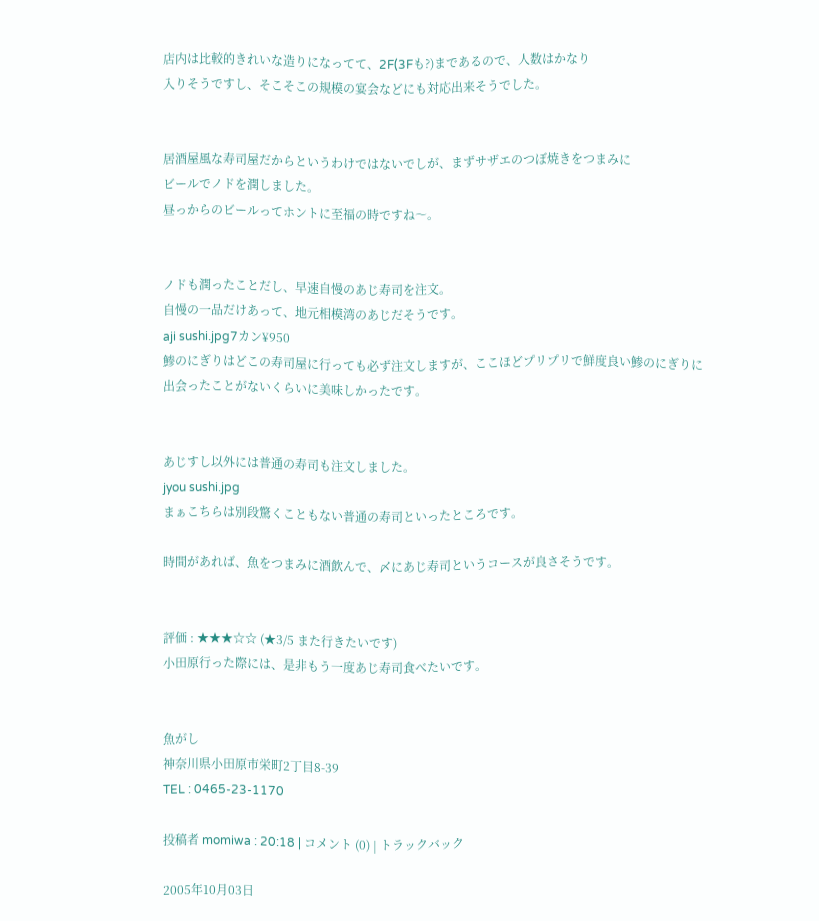店内は比較的きれいな造りになってて、2F(3Fも?)まであるので、人数はかなり
入りそうですし、そこそこの規模の宴会などにも対応出来そうでした。


居酒屋風な寿司屋だからというわけではないでしが、まずサザエのつぼ焼きをつまみに
ビールでノドを潤しました。
昼っからのビールってホントに至福の時ですね〜。


ノドも潤ったことだし、早速自慢のあじ寿司を注文。
自慢の一品だけあって、地元相模湾のあじだそうです。
aji sushi.jpg7カン¥950
鯵のにぎりはどこの寿司屋に行っても必ず注文しますが、ここほどプリプリで鮮度良い鯵のにぎりに
出会ったことがないくらいに美味しかったです。


あじすし以外には普通の寿司も注文しました。
jyou sushi.jpg
まぁこちらは別段驚くこともない普通の寿司といったところです。

時間があれば、魚をつまみに酒飲んで、〆にあじ寿司というコースが良さそうです。


評価 : ★★★☆☆ (★3/5 また行きたいです)
小田原行った際には、是非もう一度あじ寿司食べたいです。


魚がし
神奈川県小田原市栄町2丁目8-39
TEL : 0465-23-1170

投稿者 momiwa : 20:18 | コメント (0) | トラックバック

2005年10月03日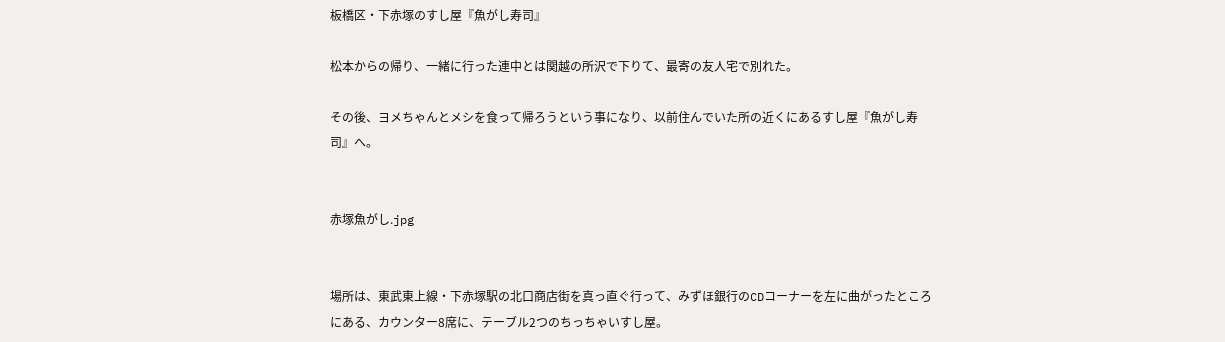板橋区・下赤塚のすし屋『魚がし寿司』

松本からの帰り、一緒に行った連中とは関越の所沢で下りて、最寄の友人宅で別れた。

その後、ヨメちゃんとメシを食って帰ろうという事になり、以前住んでいた所の近くにあるすし屋『魚がし寿司』へ。


赤塚魚がし.jpg


場所は、東武東上線・下赤塚駅の北口商店街を真っ直ぐ行って、みずほ銀行のCDコーナーを左に曲がったところにある、カウンター8席に、テーブル2つのちっちゃいすし屋。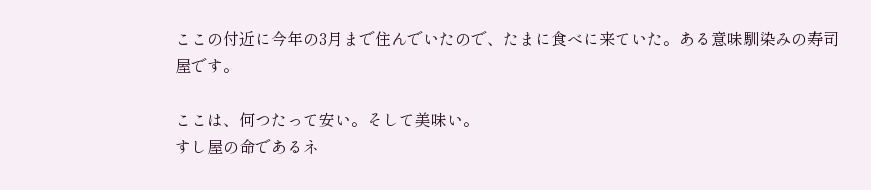ここの付近に今年の3月まで住んでいたので、たまに食べに来ていた。ある意味馴染みの寿司屋です。

ここは、何つたって安い。そして美味い。
すし屋の命であるネ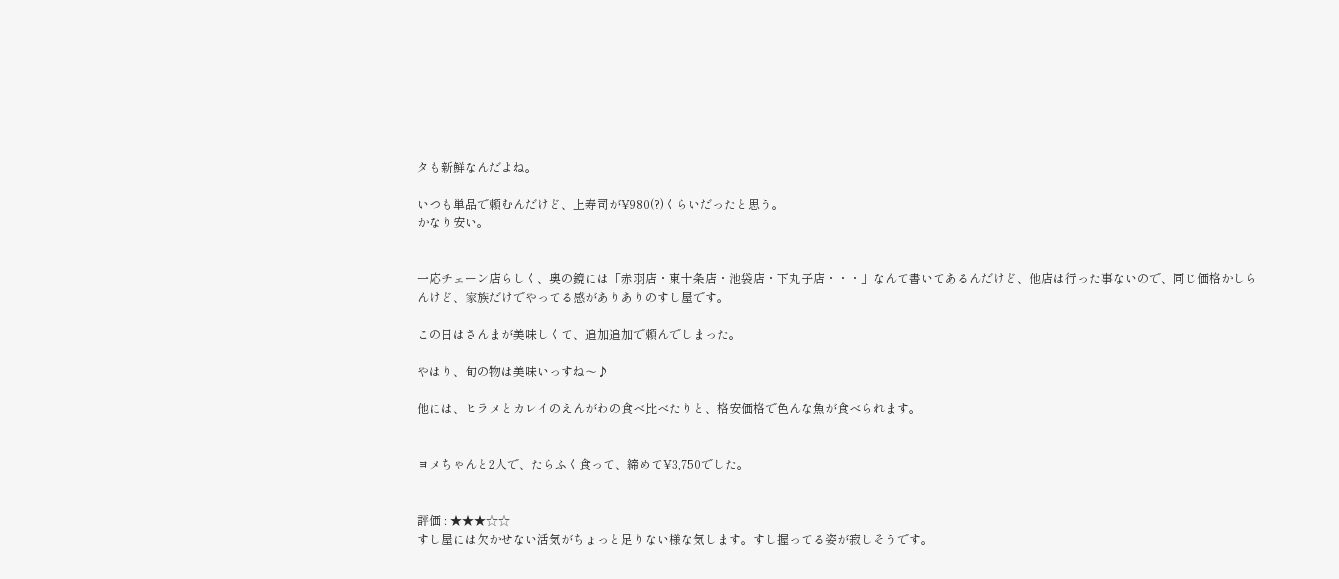タも新鮮なんだよね。

いつも単品で頼むんだけど、上寿司が¥980(?)くらいだったと思う。
かなり安い。


一応チェーン店らしく、奥の鏡には「赤羽店・東十条店・池袋店・下丸子店・・・」なんて書いてあるんだけど、他店は行った事ないので、同じ価格かしらんけど、家族だけでやってる感がありありのすし屋です。

この日はさんまが美味しくて、追加追加で頼んでしまった。

やはり、旬の物は美味いっすね〜♪

他には、ヒラメとカレイのえんがわの食べ比べたりと、格安価格で色んな魚が食べられます。


ヨメちゃんと2人で、たらふく食って、締めて¥3,750でした。


評価 : ★★★☆☆
すし屋には欠かせない活気がちょっと足りない様な気します。すし握ってる姿が寂しそうです。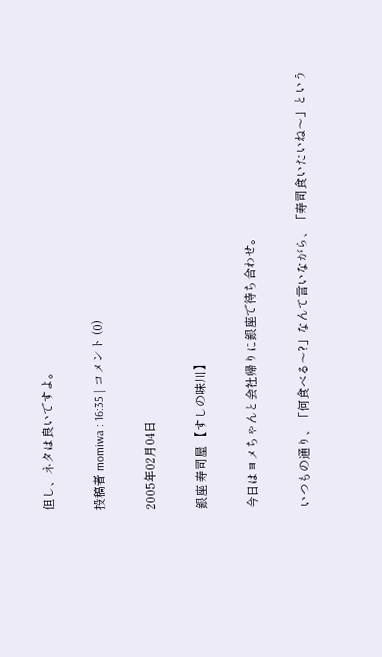但し、ネタは良いですよ。

投稿者 momiwa : 16:35 | コメント (0)

2005年02月04日

銀座 寿司屋 【すしの味川】

今日はヨメちゃんと会社帰りに銀座で待ち合わせ。

いつもの通り、「何食べる〜?」なんて言いながら、「寿司食いたいね〜」という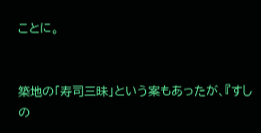ことに。


築地の「寿司三昧」という案もあったが、『すしの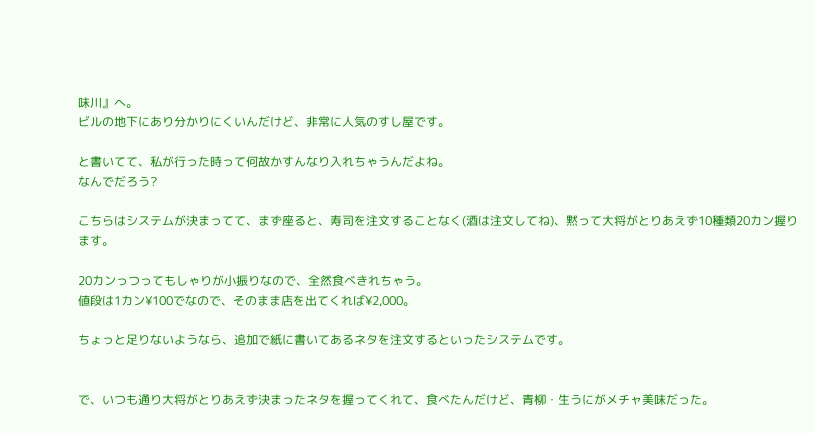味川』へ。
ビルの地下にあり分かりにくいんだけど、非常に人気のすし屋です。

と書いてて、私が行った時って何故かすんなり入れちゃうんだよね。
なんでだろう?

こちらはシステムが決まってて、まず座ると、寿司を注文することなく(酒は注文してね)、黙って大将がとりあえず10種類20カン握ります。

20カンっつってもしゃりが小振りなので、全然食べきれちゃう。
値段は1カン¥100でなので、そのまま店を出てくれば¥2,000。

ちょっと足りないようなら、追加で紙に書いてあるネタを注文するといったシステムです。


で、いつも通り大将がとりあえず決まったネタを握ってくれて、食べたんだけど、青柳・生うにがメチャ美味だった。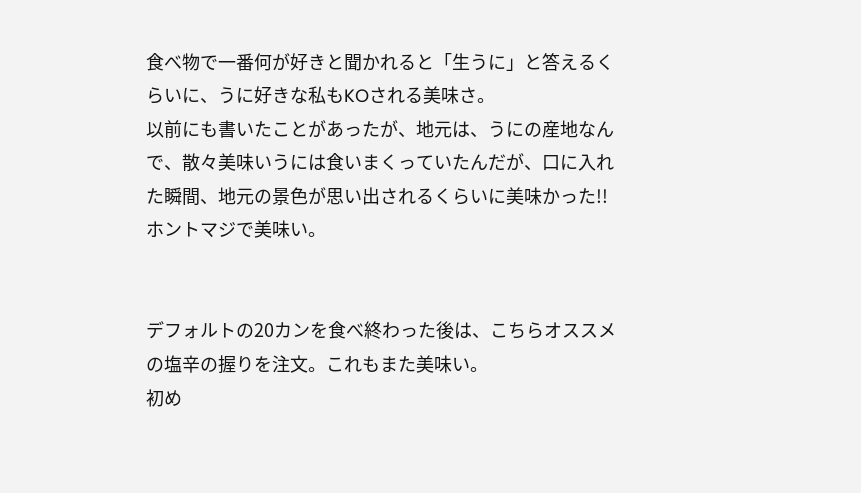食べ物で一番何が好きと聞かれると「生うに」と答えるくらいに、うに好きな私もKOされる美味さ。
以前にも書いたことがあったが、地元は、うにの産地なんで、散々美味いうには食いまくっていたんだが、口に入れた瞬間、地元の景色が思い出されるくらいに美味かった!! ホントマジで美味い。


デフォルトの20カンを食べ終わった後は、こちらオススメの塩辛の握りを注文。これもまた美味い。
初め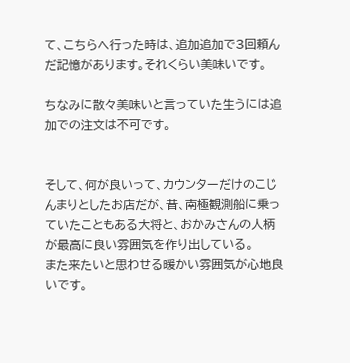て、こちらへ行った時は、追加追加で3回頼んだ記憶があります。それくらい美味いです。

ちなみに散々美味いと言っていた生うには追加での注文は不可です。


そして、何が良いって、カウンターだけのこじんまりとしたお店だが、昔、南極観測船に乗っていたこともある大将と、おかみさんの人柄が最高に良い雰囲気を作り出している。
また来たいと思わせる暖かい雰囲気が心地良いです。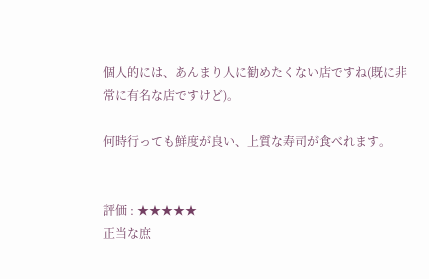個人的には、あんまり人に勧めたくない店ですね(既に非常に有名な店ですけど)。

何時行っても鮮度が良い、上質な寿司が食べれます。


評価 : ★★★★★
正当な庶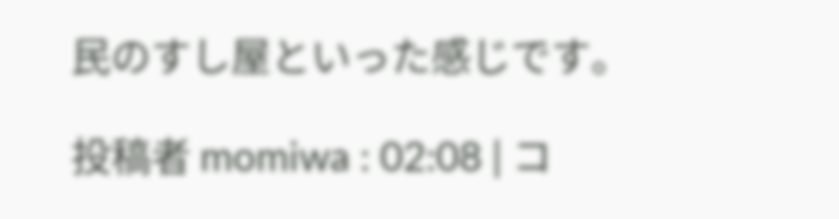民のすし屋といった感じです。

投稿者 momiwa : 02:08 | コ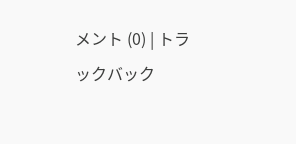メント (0) | トラックバック